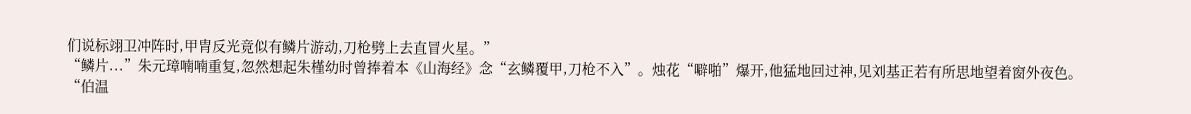们说标翊卫冲阵时,甲胄反光竟似有鳞片游动,刀枪劈上去直冒火星。”
“鳞片...”朱元璋喃喃重复,忽然想起朱槿幼时曾捧着本《山海经》念“玄鳞覆甲,刀枪不入”。烛花“噼啪”爆开,他猛地回过神,见刘基正若有所思地望着窗外夜色。
“伯温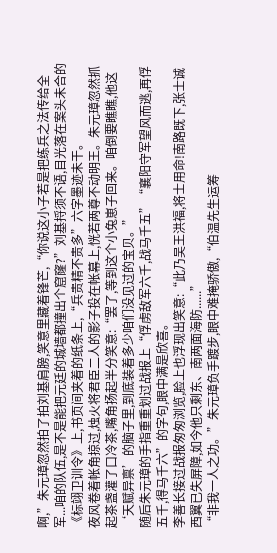啊,”朱元璋忽然拍了拍刘基肩膀,笑意里藏着锋芒,“你说这小子若是把练兵之法传给全军...咱的队伍,是不是能把元廷的城墙都撞出个窟窿?”刘基捋须不语,目光落在案头未合的《标翊卫训令》上,书页间夹着的纸条上,“兵贵精不贵多”六字墨迹未干。
夜风卷着帐角掠过,烛火将君臣二人的影子投在帐幕上,恍若两尊不动明王。朱元璋忽然抓起茶盏灌了口冷茶,嘴角扬起半分笑意:“罢了,等到这个小兔崽子回来。咱倒要瞧瞧,他这‘天赋异禀’的脑子里,到底装着多少咱们没见过的宝贝。”
随后朱元璋的手指重重划过战报上“俘虏敌军六千,战马千五”“襄阳守军望风而逃,再俘五千,得马千六”的字句,眼中满是欣喜。
李善长接过战报匆匆浏览,脸上也浮现出笑意:“此乃吴王洪福,将士用命!南路既下,张士诚西翼已失屏障,如今他只剩东、南两面海防......”
“非我一人之功。”朱元璋负手踱步,眼中难掩骄傲,“伯温先生运筹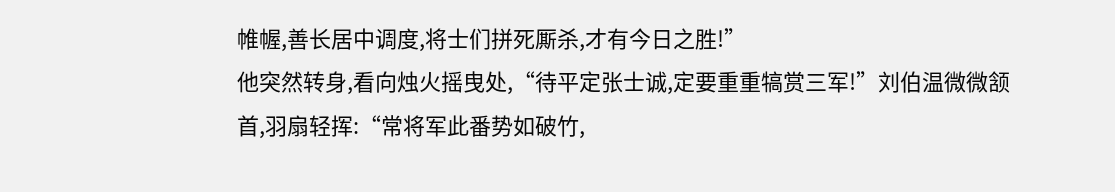帷幄,善长居中调度,将士们拼死厮杀,才有今日之胜!”
他突然转身,看向烛火摇曳处,“待平定张士诚,定要重重犒赏三军!”刘伯温微微颔首,羽扇轻挥:“常将军此番势如破竹,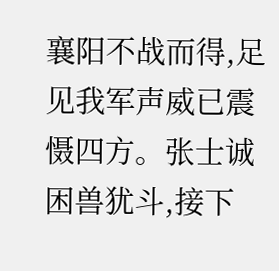襄阳不战而得,足见我军声威已震慑四方。张士诚困兽犹斗,接下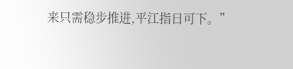来只需稳步推进,平江指日可下。”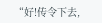“好!传令下去,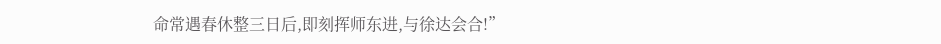命常遇春休整三日后,即刻挥师东进,与徐达会合!”